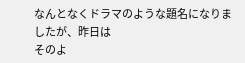なんとなくドラマのような題名になりましたが、昨日は
そのよ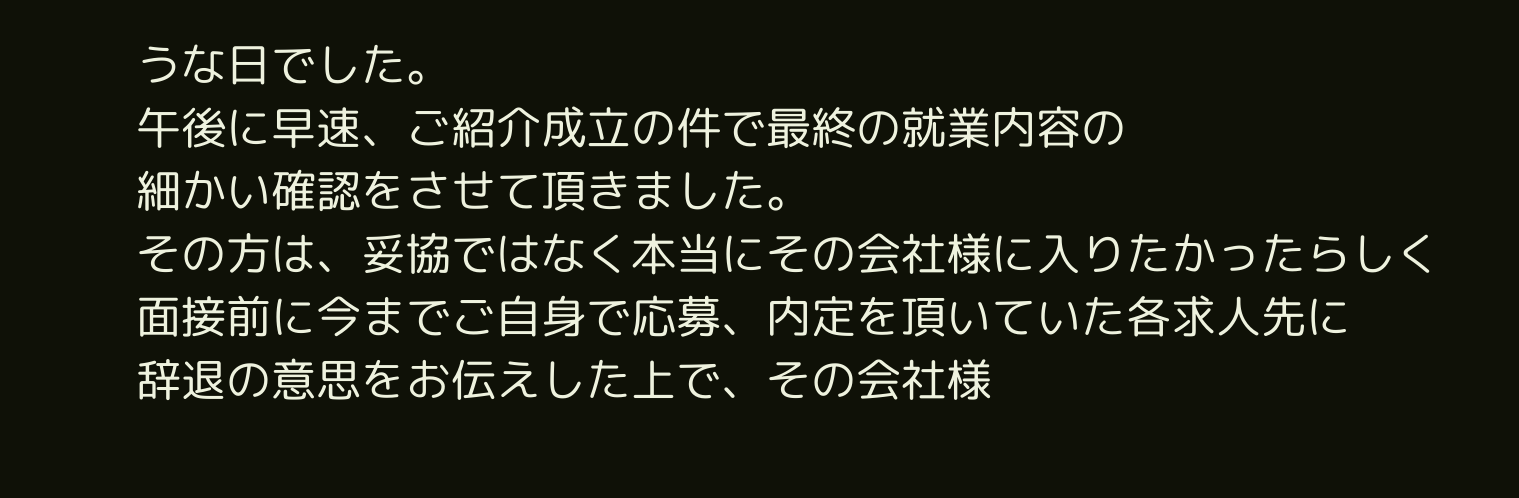うな日でした。
午後に早速、ご紹介成立の件で最終の就業内容の
細かい確認をさせて頂きました。
その方は、妥協ではなく本当にその会社様に入りたかったらしく
面接前に今までご自身で応募、内定を頂いていた各求人先に
辞退の意思をお伝えした上で、その会社様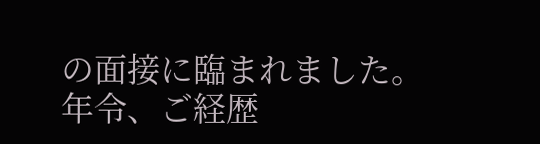の面接に臨まれました。
年令、ご経歴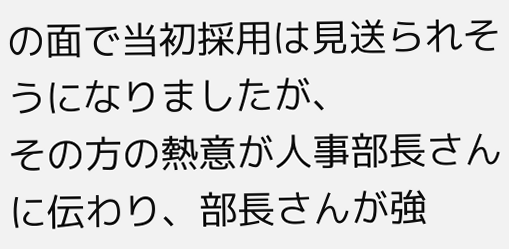の面で当初採用は見送られそうになりましたが、
その方の熱意が人事部長さんに伝わり、部長さんが強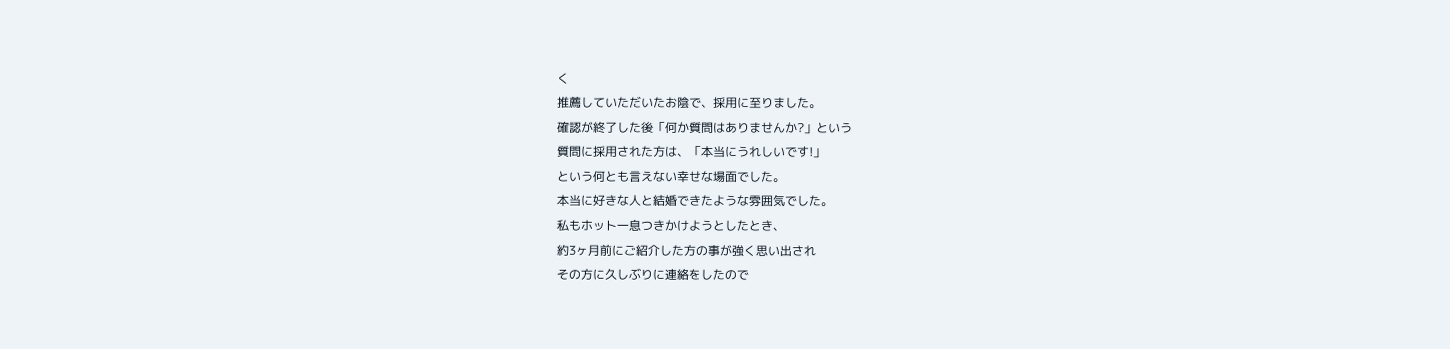く
推薦していただいたお陰で、採用に至りました。
確認が終了した後「何か質問はありませんか?」という
質問に採用された方は、「本当にうれしいです!」
という何とも言えない幸せな場面でした。
本当に好きな人と結婚できたような雰囲気でした。
私もホット一息つきかけようとしたとき、
約3ヶ月前にご紹介した方の事が強く思い出され
その方に久しぶりに連絡をしたので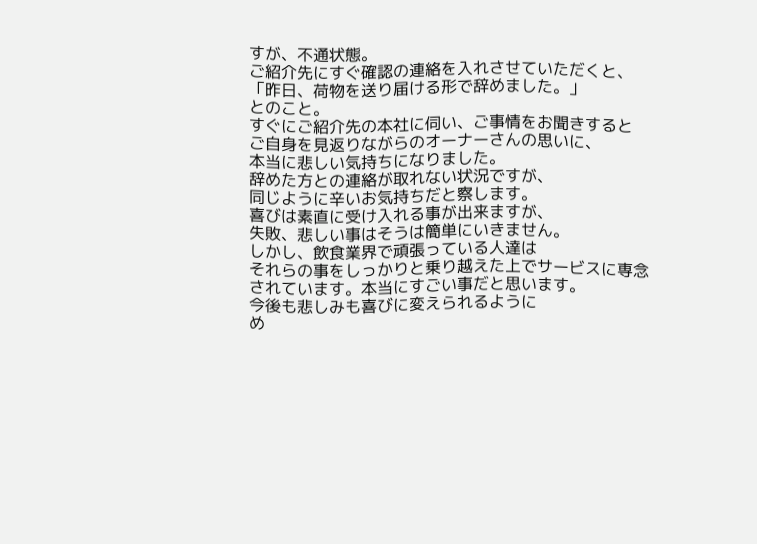すが、不通状態。
ご紹介先にすぐ確認の連絡を入れさせていただくと、
「昨日、荷物を送り届ける形で辞めました。」
とのこと。
すぐにご紹介先の本社に伺い、ご事情をお聞きすると
ご自身を見返りながらのオーナーさんの思いに、
本当に悲しい気持ちになりました。
辞めた方との連絡が取れない状況ですが、
同じように辛いお気持ちだと察します。
喜びは素直に受け入れる事が出来ますが、
失敗、悲しい事はそうは簡単にいきません。
しかし、飲食業界で頑張っている人達は
それらの事をしっかりと乗り越えた上でサービスに専念
されています。本当にすごい事だと思います。
今後も悲しみも喜びに変えられるように
め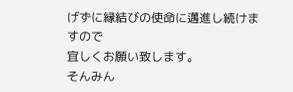げずに縁結びの使命に邁進し続けますので
宜しくお願い致します。
そんみん